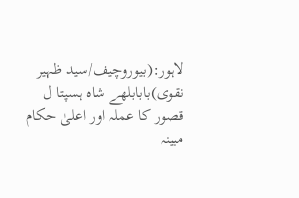لاہور:(بیوروچیف/سید ظہیر نقوی)بابابلھے شاہ ہسپتا ل قصور کا عملہ اور اعلیٰ حکام مبینہ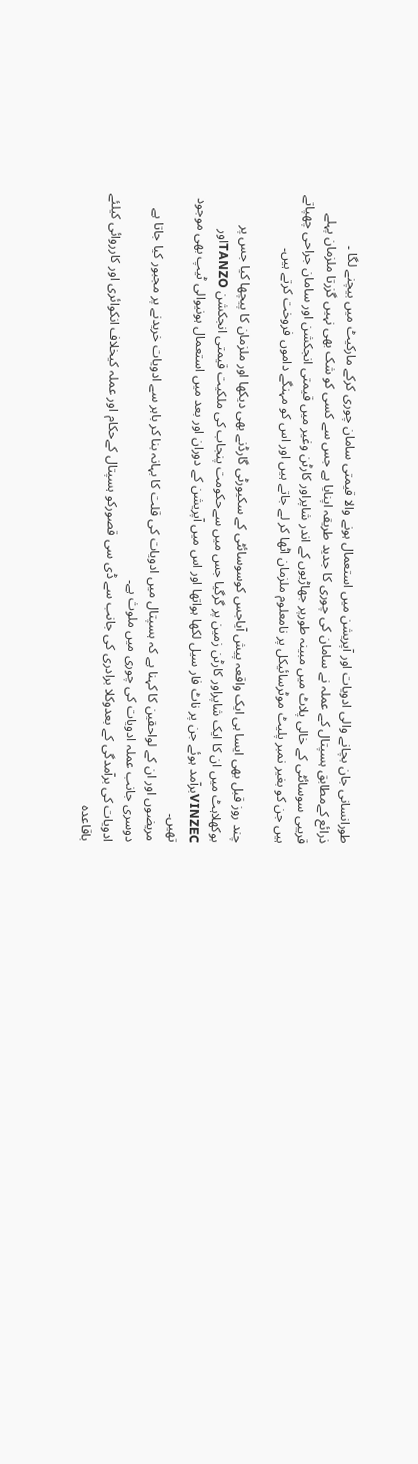طورانسانی جان بچانے والی ادویات اور آپریشن میں استعمال ہونے والا قیمتی سامان چوری کرکے مارکیٹ میں بیچنے لگا ۔
ذرائع کےمطابق ہسپتال کے عملہ نے سامان کی چوری کا جدید طریقہ اپنایا ہے جس سے کسی کو شک بھی نہیں گزرتا ملزمان پہلے قریبی سوسائٹی کے خالی پلاٹ میں مبینہ طورپر جھاڑیوں کے اندر شاپراور کارٹن وغیر میں قیمتی انجکشن اور سامان جراحی چھپاتے ہیں جن کو بغیر نمبر پلیٹ موٹرسائیکل پر نامعلوم ملزمان اٹھا کر لے جاتے ہیں اور اس کو مہنگے داموں فروخت کرتے ہیں۔

چند روز قبل بھی ایسا ہی ایک واقعہ پیش آیاجس کوسوسائٹی کے سکیورٹی گارڈنے بھی دیکھا اور ملزمان کا پیچھا کیا جس پر بوکھلاہٹ میں ان کا ایک شاپراور کارٹن زمین پر گرگیا جس میں سےحکومت پنجاب کی ملکیت قیمتی انجکشن TANZOاور VINZECبرآمد ہوئے جن پر ناٹ فار سیل لکھا ہواتھا اور اس میں آپریشن کے دوران اور بعد میں استعمال ہونیوالی ٹیپ بھی موجود تھیں۔
مریضوں اور ان کے لواحقین کا کہنا ہے کہ ہسپتال میں ادویات کی قلت کا بہانہ بنا کر باہر سے ادویات خریدنے پر مجبور کیا جاتا ہے دوسری جانب عملہ ادویات کی چوری میں ملوث ہے۔
ادویات کی برآمدگی کے بعدوکلا برادری کی جانب سے ڈی سی قصورکو ہسپتال کےحکام اور عملہ کیخلاف انکوائری اور کارروائی کیلئے باقاعدہ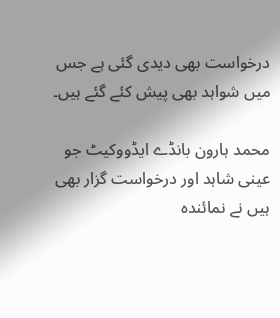درخواست بھی دیدی گئی ہے جس میں شواہد بھی پیش کئے گئے ہیں۔

محمد ہارون بانڈے ایڈووکیٹ جو عینی شاہد اور درخواست گزار بھی ہیں نے نمائندہ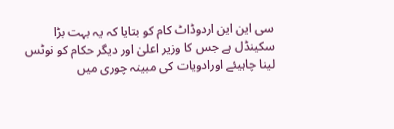سی این این اردوڈاٹ کام کو بتایا کہ یہ بہت بڑا سکینڈل ہے جس کا وزیر اعلیٰ اور دیگر حکام کو نوٹس لینا چاہیئے اورادویات کی مبینہ چوری میں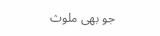جو بھی ملوث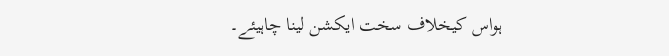ہواس کیخلاف سخت ایکشن لینا چاہیئے۔